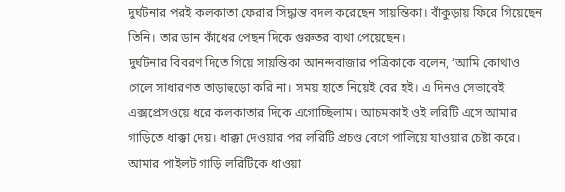দুর্ঘটনার পরই কলকাতা ফেরার সিদ্ধান্ত বদল করেছেন সায়ন্তিকা। বাঁকুড়ায় ফিরে গিয়েছেন তিনি। তার ডান কাঁধের পেছন দিকে গুরুতর ব্যথা পেয়েছেন।
দুর্ঘটনার বিবরণ দিতে গিয়ে সায়ন্তিকা আনন্দবাজার পত্রিকাকে বলেন, ‘আমি কোথাও গেলে সাধারণত তাড়াহুড়ো করি না। সময় হাতে নিয়েই বের হই। এ দিনও সেভাবেই এক্সপ্রেসওয়ে ধরে কলকাতার দিকে এগোচ্ছিলাম। আচমকাই ওই লরিটি এসে আমার গাড়িতে ধাক্কা দেয়। ধাক্কা দেওয়ার পর লরিটি প্রচণ্ড বেগে পালিয়ে যাওয়ার চেষ্টা করে। আমার পাইলট গাড়ি লরিটিকে ধাওয়া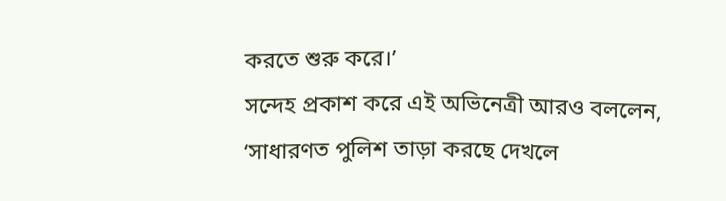করতে শুরু করে।’
সন্দেহ প্রকাশ করে এই অভিনেত্রী আরও বললেন, ‘সাধারণত পুলিশ তাড়া করছে দেখলে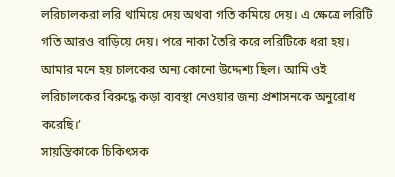লরিচালকরা লরি থামিয়ে দেয় অথবা গতি কমিয়ে দেয়। এ ক্ষেত্রে লরিটি গতি আরও বাড়িয়ে দেয়। পরে নাকা তৈরি করে লরিটিকে ধরা হয়। আমার মনে হয় চালকের অন্য কোনো উদ্দেশ্য ছিল। আমি ওই লরিচালকের বিরুদ্ধে কড়া ব্যবস্থা নেওয়ার জন্য প্রশাসনকে অনুরোধ করেছি।’
সায়ন্তিকাকে চিকিৎসক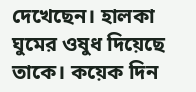দেখেছেন। হালকা ঘুমের ওষুধ দিয়েছে তাকে। কয়েক দিন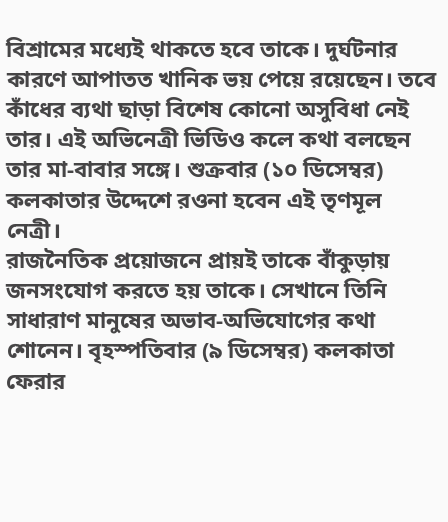বিশ্রামের মধ্যেই থাকতে হবে তাকে। দুর্ঘটনার কারণে আপাতত খানিক ভয় পেয়ে রয়েছেন। তবে কাঁধের ব্যথা ছাড়া বিশেষ কোনো অসুবিধা নেই তার। এই অভিনেত্রী ভিডিও কলে কথা বলছেন তার মা-বাবার সঙ্গে। শুক্রবার (১০ ডিসেম্বর) কলকাতার উদ্দেশে রওনা হবেন এই তৃণমূল নেত্রী।
রাজনৈতিক প্রয়োজনে প্রায়ই তাকে বাঁকুড়ায় জনসংযোগ করতে হয় তাকে। সেখানে তিনি সাধারাণ মানুষের অভাব-অভিযোগের কথা শোনেন। বৃহস্পতিবার (৯ ডিসেম্বর) কলকাতা ফেরার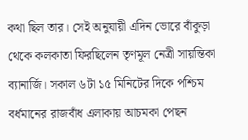কথা ছিল তার। সেই অনুযায়ী এদিন ভোরে বাঁকুড়া থেকে কলকাতা ফিরছিলেন তৃণমূল নেত্রী সায়ন্তিকা ব্যানার্জি। সকাল ৬টা ১৫ মিনিটের দিকে পশ্চিম বর্ধমানের রাজবাঁধ এলাকায় আচমকা পেছন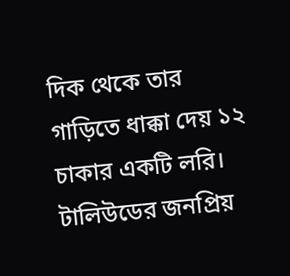দিক থেকে তার গাড়িতে ধাক্কা দেয় ১২ চাকার একটি লরি।
টালিউডের জনপ্রিয়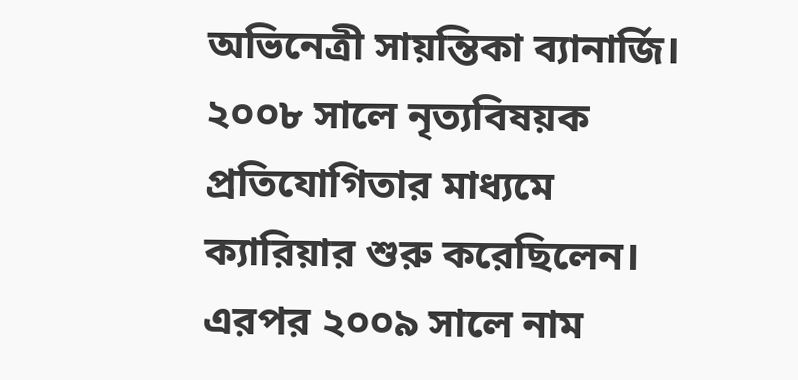অভিনেত্রী সায়ন্তিকা ব্যানার্জি। ২০০৮ সালে নৃত্যবিষয়ক প্রতিযোগিতার মাধ্যমে ক্যারিয়ার শুরু করেছিলেন। এরপর ২০০৯ সালে নাম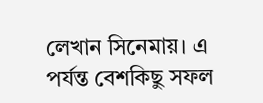লেখান সিনেমায়। এ পর্যন্ত বেশকিছু সফল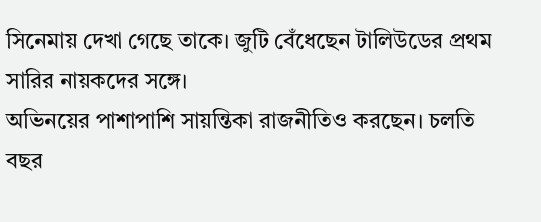সিনেমায় দেখা গেছে তাকে। জুটি বেঁধেছেন টালিউডের প্রথম সারির নায়কদের সঙ্গে।
অভিনয়ের পাশাপাশি সায়ন্তিকা রাজনীতিও করছেন। চলতি বছর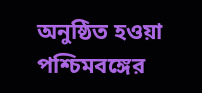অনুষ্ঠিত হওয়া পশ্চিমবঙ্গের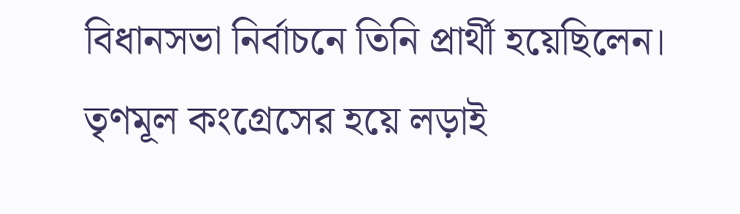বিধানসভা নির্বাচনে তিনি প্রার্থী হয়েছিলেন। তৃণমূল কংগ্রেসের হয়ে লড়াই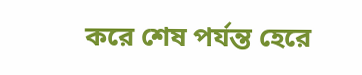করে শেষ পর্যন্ত হেরে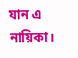যান এ নায়িকা।